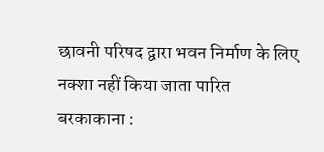छावनी परिषद द्वारा भवन निर्माण के लिए नक्शा नहीं किया जाता पारित
बरकाकाना :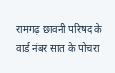रामगढ़ छावनी परिषद के वार्ड नंबर सात के पोचरा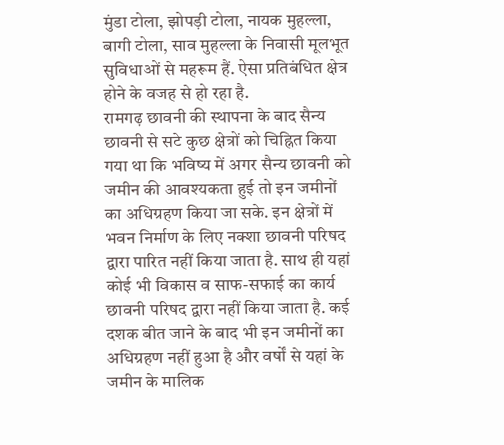मुंडा टोला, झोपड़ी टोला, नायक मुहल्ला, बागी टोला, साव मुहल्ला के निवासी मूलभूत सुविधाओं से महरूम हैं. ऐसा प्रतिबंधित क्षेत्र होने के वजह से हो रहा है.
रामगढ़ छावनी की स्थापना के बाद सैन्य छावनी से सटे कुछ क्षेत्रों को चिह्नित किया गया था कि भविष्य में अगर सैन्य छावनी को जमीन की आवश्यकता हुई तो इन जमीनों का अधिग्रहण किया जा सके. इन क्षेत्रों में भवन निर्माण के लिए नक्शा छावनी परिषद द्वारा पारित नहीं किया जाता है. साथ ही यहां कोई भी विकास व साफ-सफाई का कार्य छावनी परिषद द्वारा नहीं किया जाता है. कई दशक बीत जाने के बाद भी इन जमीनों का अधिग्रहण नहीं हुआ है और वर्षों से यहां के जमीन के मालिक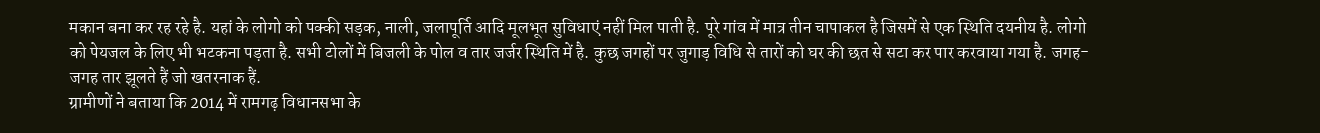मकान बना कर रह रहे है. यहां के लोगो को पक्की सड़क, नाली, जलापूर्ति आदि मूलभूत सुविधाएं नहीं मिल पाती है. पूरे गांव में मात्र तीन चापाकल है जिसमें से एक स्थिति दयनीय है. लोगो को पेयजल के लिए भी भटकना पड़ता है. सभी टोलों में बिजली के पोल व तार जर्जर स्थिति में है. कुछ जगहों पर जुगाड़ विधि से तारों को घर की छत से सटा कर पार करवाया गया है. जगह-जगह तार झूलते हैं जो खतरनाक हैं.
ग्रामीणों ने बताया कि 2014 में रामगढ़ विधानसभा के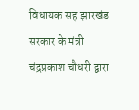विधायक सह झारखंड सरकार के मंत्री चंद्रप्रकाश चौधरी द्वारा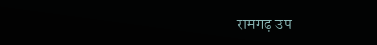रामगढ़ उप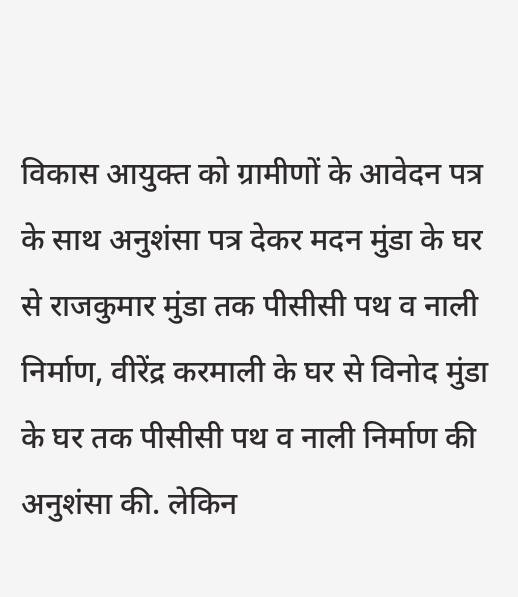विकास आयुक्त को ग्रामीणों के आवेदन पत्र के साथ अनुशंसा पत्र देकर मदन मुंडा के घर से राजकुमार मुंडा तक पीसीसी पथ व नाली निर्माण, वीरेंद्र करमाली के घर से विनोद मुंडा के घर तक पीसीसी पथ व नाली निर्माण की अनुशंसा की. लेकिन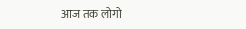आज तक लोगो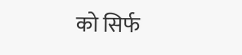को सिर्फ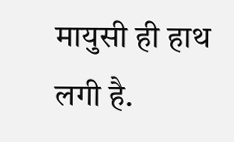मायुसी ही हाथ लगी है.